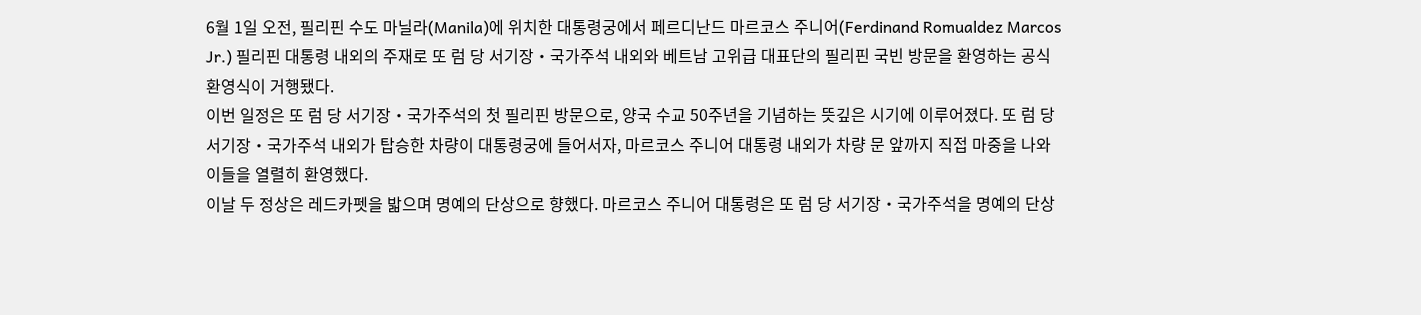6월 1일 오전, 필리핀 수도 마닐라(Manila)에 위치한 대통령궁에서 페르디난드 마르코스 주니어(Ferdinand Romualdez Marcos Jr.) 필리핀 대통령 내외의 주재로 또 럼 당 서기장‧국가주석 내외와 베트남 고위급 대표단의 필리핀 국빈 방문을 환영하는 공식 환영식이 거행됐다.
이번 일정은 또 럼 당 서기장‧국가주석의 첫 필리핀 방문으로, 양국 수교 50주년을 기념하는 뜻깊은 시기에 이루어졌다. 또 럼 당 서기장‧국가주석 내외가 탑승한 차량이 대통령궁에 들어서자, 마르코스 주니어 대통령 내외가 차량 문 앞까지 직접 마중을 나와 이들을 열렬히 환영했다.
이날 두 정상은 레드카펫을 밟으며 명예의 단상으로 향했다. 마르코스 주니어 대통령은 또 럼 당 서기장‧국가주석을 명예의 단상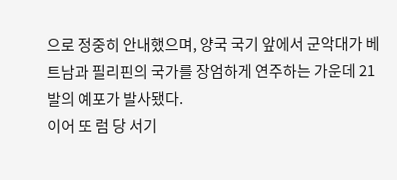으로 정중히 안내했으며, 양국 국기 앞에서 군악대가 베트남과 필리핀의 국가를 장엄하게 연주하는 가운데 21발의 예포가 발사됐다.
이어 또 럼 당 서기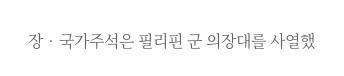장‧국가주석은 필리핀 군 의장대를 사열했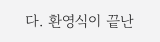다. 환영식이 끝난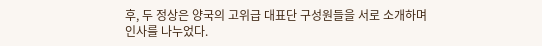후, 두 정상은 양국의 고위급 대표단 구성원들을 서로 소개하며 인사를 나누었다.